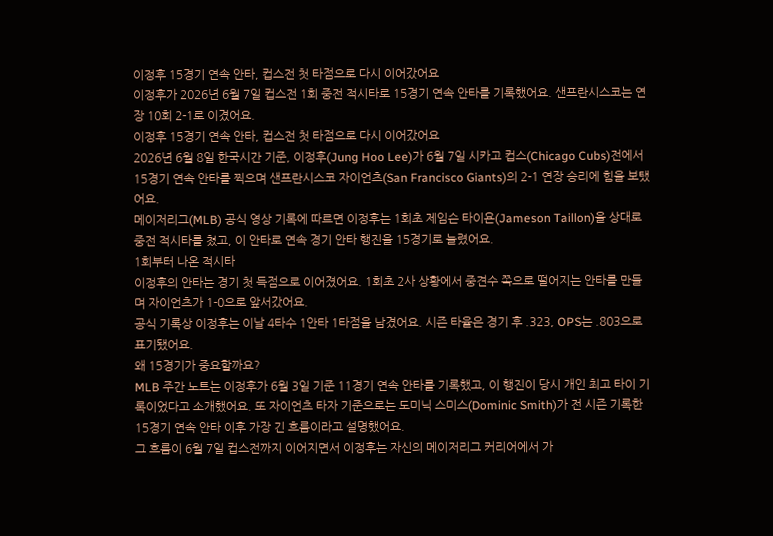이정후 15경기 연속 안타, 컵스전 첫 타점으로 다시 이어갔어요
이정후가 2026년 6월 7일 컵스전 1회 중전 적시타로 15경기 연속 안타를 기록했어요. 샌프란시스코는 연장 10회 2-1로 이겼어요.
이정후 15경기 연속 안타, 컵스전 첫 타점으로 다시 이어갔어요
2026년 6월 8일 한국시간 기준, 이정후(Jung Hoo Lee)가 6월 7일 시카고 컵스(Chicago Cubs)전에서 15경기 연속 안타를 찍으며 샌프란시스코 자이언츠(San Francisco Giants)의 2-1 연장 승리에 힘을 보탰어요.
메이저리그(MLB) 공식 영상 기록에 따르면 이정후는 1회초 제임슨 타이욘(Jameson Taillon)을 상대로 중전 적시타를 쳤고, 이 안타로 연속 경기 안타 행진을 15경기로 늘렸어요.
1회부터 나온 적시타
이정후의 안타는 경기 첫 득점으로 이어졌어요. 1회초 2사 상황에서 중견수 쪽으로 떨어지는 안타를 만들며 자이언츠가 1-0으로 앞서갔어요.
공식 기록상 이정후는 이날 4타수 1안타 1타점을 남겼어요. 시즌 타율은 경기 후 .323, OPS는 .803으로 표기됐어요.
왜 15경기가 중요할까요?
MLB 주간 노트는 이정후가 6월 3일 기준 11경기 연속 안타를 기록했고, 이 행진이 당시 개인 최고 타이 기록이었다고 소개했어요. 또 자이언츠 타자 기준으로는 도미닉 스미스(Dominic Smith)가 전 시즌 기록한 15경기 연속 안타 이후 가장 긴 흐름이라고 설명했어요.
그 흐름이 6월 7일 컵스전까지 이어지면서 이정후는 자신의 메이저리그 커리어에서 가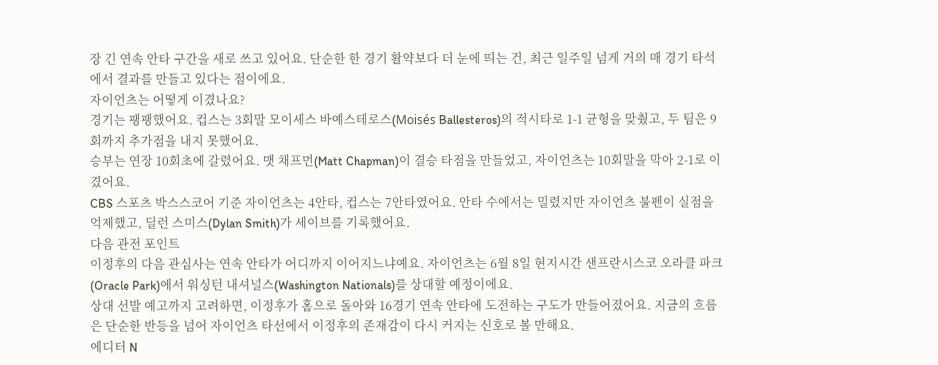장 긴 연속 안타 구간을 새로 쓰고 있어요. 단순한 한 경기 활약보다 더 눈에 띄는 건, 최근 일주일 넘게 거의 매 경기 타석에서 결과를 만들고 있다는 점이에요.
자이언츠는 어떻게 이겼나요?
경기는 팽팽했어요. 컵스는 3회말 모이세스 바예스테로스(Moisés Ballesteros)의 적시타로 1-1 균형을 맞췄고, 두 팀은 9회까지 추가점을 내지 못했어요.
승부는 연장 10회초에 갈렸어요. 맷 채프먼(Matt Chapman)이 결승 타점을 만들었고, 자이언츠는 10회말을 막아 2-1로 이겼어요.
CBS 스포츠 박스스코어 기준 자이언츠는 4안타, 컵스는 7안타였어요. 안타 수에서는 밀렸지만 자이언츠 불펜이 실점을 억제했고, 딜런 스미스(Dylan Smith)가 세이브를 기록했어요.
다음 관전 포인트
이정후의 다음 관심사는 연속 안타가 어디까지 이어지느냐예요. 자이언츠는 6월 8일 현지시간 샌프란시스코 오라클 파크(Oracle Park)에서 워싱턴 내셔널스(Washington Nationals)를 상대할 예정이에요.
상대 선발 예고까지 고려하면, 이정후가 홈으로 돌아와 16경기 연속 안타에 도전하는 구도가 만들어졌어요. 지금의 흐름은 단순한 반등을 넘어 자이언츠 타선에서 이정후의 존재감이 다시 커지는 신호로 볼 만해요.
에디터 N